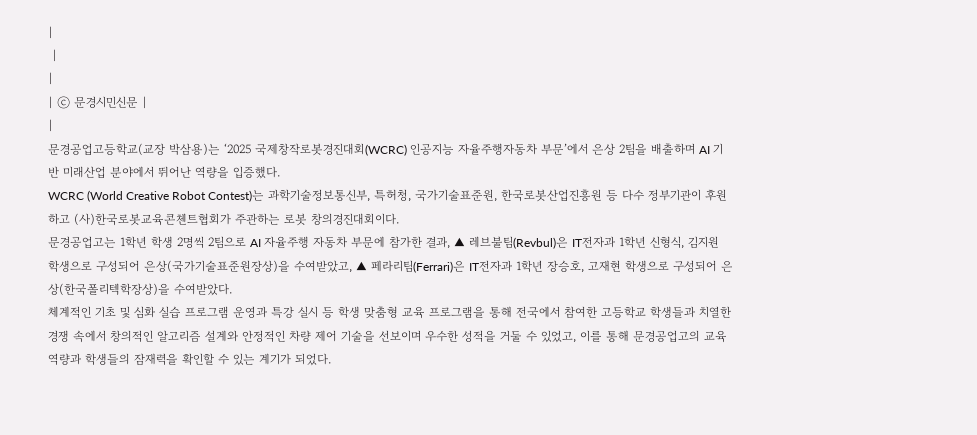|
 |
|
| ⓒ 문경시민신문 |
|
문경공업고등학교(교장 박삼용)는 ‘2025 국제창작로봇경진대회(WCRC) 인공지능 자율주행자동차 부문’에서 은상 2팀을 배출하며 AI 기반 미래산업 분야에서 뛰어난 역량을 입증했다.
WCRC (World Creative Robot Contest)는 과학기술정보통신부, 특허청, 국가기술표준원, 한국로봇산업진흥원 등 다수 정부기관이 후원하고 (사)한국로봇교육콘첸트협회가 주관하는 로봇 창의경진대회이다.
문경공업고는 1학년 학생 2명씩 2팀으로 AI 자율주행 자동차 부문에 참가한 결과, ▲ 레브불팀(Revbul)은 IT전자과 1학년 신형식, 김지원 학생으로 구성되어 은상(국가기술표준원장상)을 수여받았고, ▲ 페라리팀(Ferrari)은 IT전자과 1학년 장승호, 고재현 학생으로 구성되어 은상(한국폴리텍학장상)을 수여받았다.
체계적인 기초 및 심화 실습 프로그램 운영과 특강 실시 등 학생 맞춤형 교육 프로그램을 통해 전국에서 참여한 고등학교 학생들과 치열한 경쟁 속에서 창의적인 알고리즘 설계와 안정적인 차량 제어 기술을 선보이며 우수한 성적을 거둘 수 있었고, 이를 통해 문경공업고의 교육 역량과 학생들의 잠재력을 확인할 수 있는 계기가 되었다.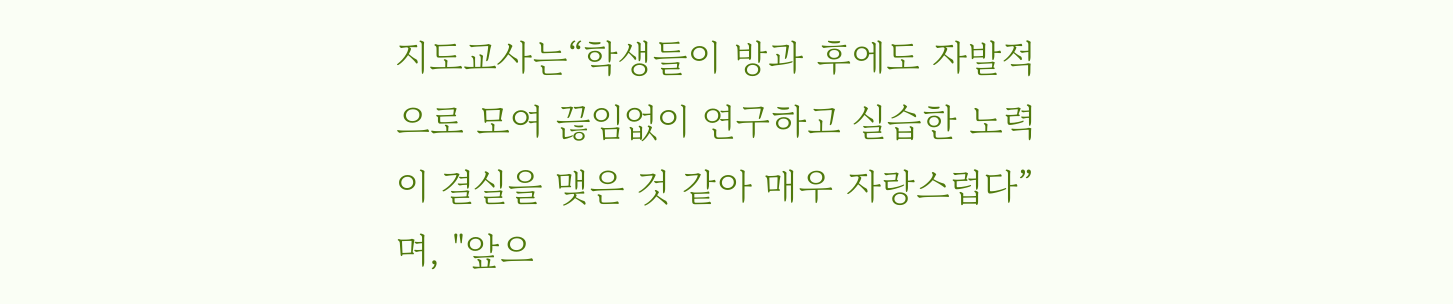지도교사는“학생들이 방과 후에도 자발적으로 모여 끊임없이 연구하고 실습한 노력이 결실을 맺은 것 같아 매우 자랑스럽다”며, "앞으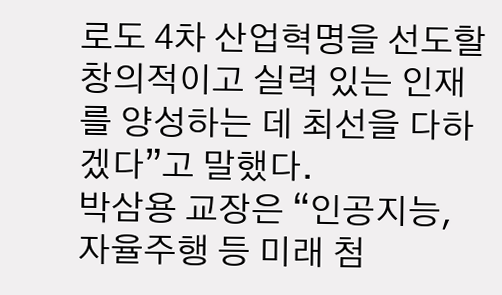로도 4차 산업혁명을 선도할 창의적이고 실력 있는 인재를 양성하는 데 최선을 다하겠다”고 말했다.
박삼용 교장은 “인공지능, 자율주행 등 미래 첨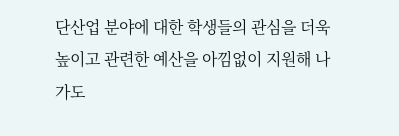단산업 분야에 대한 학생들의 관심을 더욱 높이고 관련한 예산을 아낌없이 지원해 나가도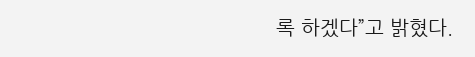록 하겠다”고 밝혔다.